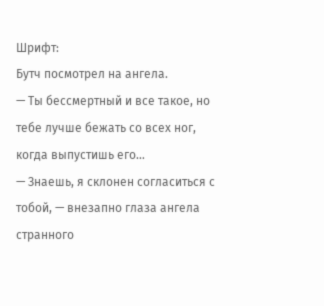Шрифт:
Бутч посмотрел на ангела.
— Ты бессмертный и все такое, но тебе лучше бежать со всех ног, когда выпустишь его…
— Знаешь, я склонен согласиться с тобой, — внезапно глаза ангела странного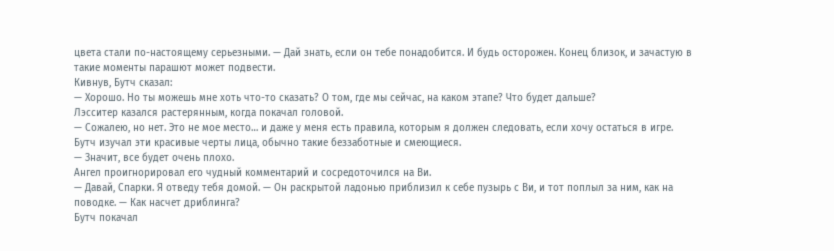цвета стали по-настоящему серьезными. — Дай знать, если он тебе понадобится. И будь осторожен. Конец близок, и зачастую в такие моменты парашют может подвести.
Кивнув, Бутч сказал:
— Хорошо. Но ты можешь мне хоть что-то сказать? О том, где мы сейчас, на каком этапе? Что будет дальше?
Лэсситер казался растерянным, когда покачал головой.
— Сожалею, но нет. Это не мое место… и даже у меня есть правила, которым я должен следовать, если хочу остаться в игре.
Бутч изучал эти красивые черты лица, обычно такие беззаботные и смеющиеся.
— Значит, все будет очень плохо.
Ангел проигнорировал его чудный комментарий и сосредоточился на Ви.
— Давай, Спарки. Я отведу тебя домой. — Он раскрытой ладонью приблизил к себе пузырь с Ви, и тот поплыл за ним, как на поводке. — Как насчет дриблинга?
Бутч покачал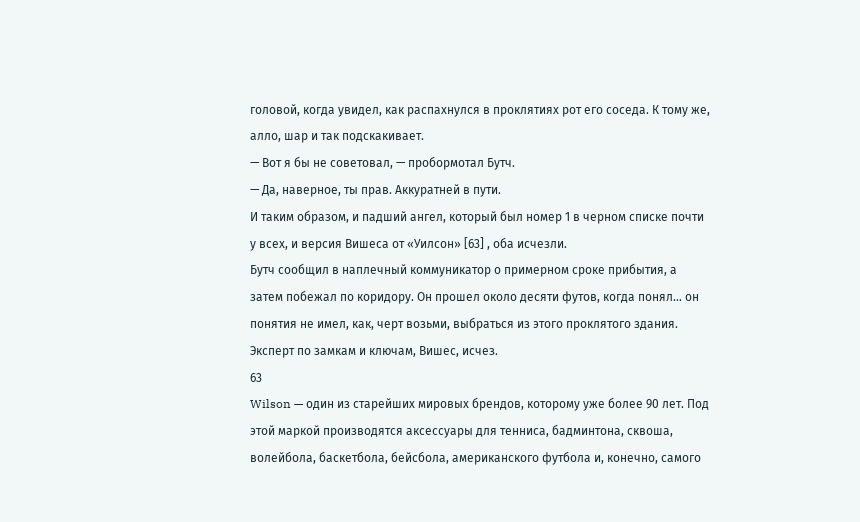головой, когда увидел, как распахнулся в проклятиях рот его соседа. К тому же, алло, шар и так подскакивает.
— Вот я бы не советовал, — пробормотал Бутч.
— Да, наверное, ты прав. Аккуратней в пути.
И таким образом, и падший ангел, который был номер 1 в черном списке почти у всех, и версия Вишеса от «Уилсон» [63] , оба исчезли.
Бутч сообщил в наплечный коммуникатор о примерном сроке прибытия, а затем побежал по коридору. Он прошел около десяти футов, когда понял… он понятия не имел, как, черт возьми, выбраться из этого проклятого здания. Эксперт по замкам и ключам, Вишес, исчез.
63
Wilson — один из старейших мировых брендов, которому уже более 90 лет. Под этой маркой производятся аксессуары для тенниса, бадминтона, сквоша, волейбола, баскетбола, бейсбола, американского футбола и, конечно, самого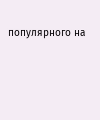популярного на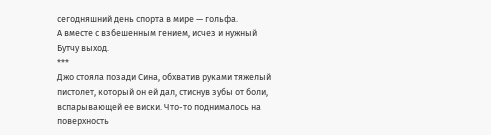сегодняшний день спорта в мире — гольфа.
А вместе с взбешенным гением, исчез и нужный Бутчу выход.
***
Джо стояла позади Сина, обхватив руками тяжелый пистолет, который он ей дал, стиснув зубы от боли, вспарывающей ее виски. Что-то поднималось на поверхность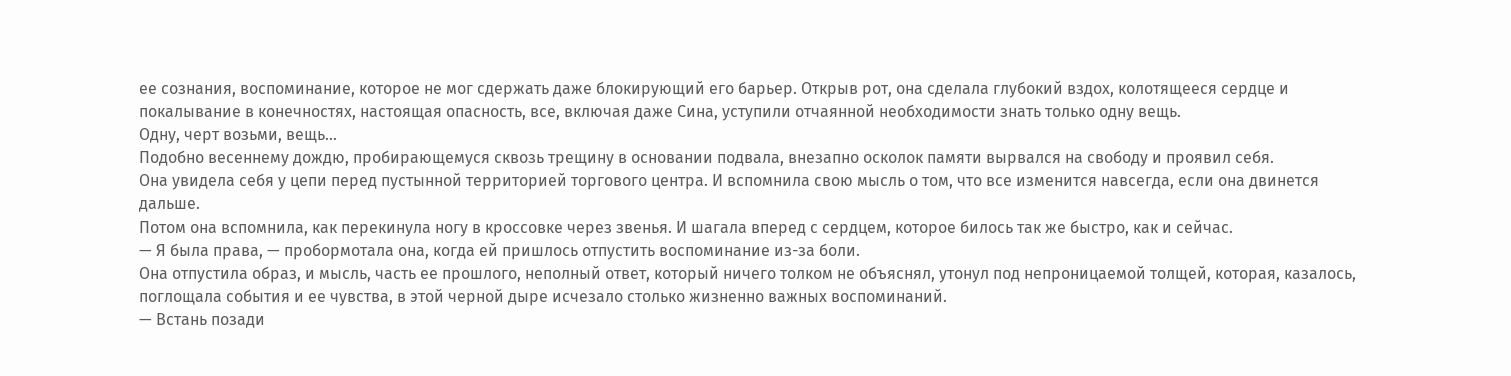ее сознания, воспоминание, которое не мог сдержать даже блокирующий его барьер. Открыв рот, она сделала глубокий вздох, колотящееся сердце и покалывание в конечностях, настоящая опасность, все, включая даже Сина, уступили отчаянной необходимости знать только одну вещь.
Одну, черт возьми, вещь…
Подобно весеннему дождю, пробирающемуся сквозь трещину в основании подвала, внезапно осколок памяти вырвался на свободу и проявил себя.
Она увидела себя у цепи перед пустынной территорией торгового центра. И вспомнила свою мысль о том, что все изменится навсегда, если она двинется дальше.
Потом она вспомнила, как перекинула ногу в кроссовке через звенья. И шагала вперед с сердцем, которое билось так же быстро, как и сейчас.
— Я была права, — пробормотала она, когда ей пришлось отпустить воспоминание из-за боли.
Она отпустила образ, и мысль, часть ее прошлого, неполный ответ, который ничего толком не объяснял, утонул под непроницаемой толщей, которая, казалось, поглощала события и ее чувства, в этой черной дыре исчезало столько жизненно важных воспоминаний.
— Встань позади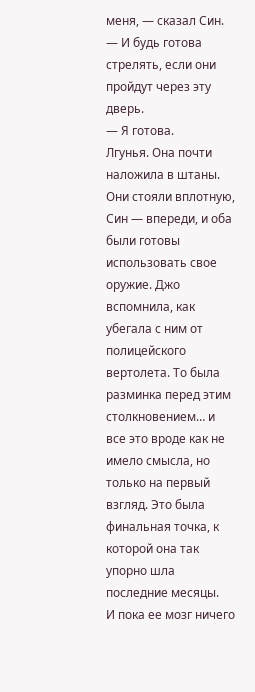меня, — сказал Син. — И будь готова стрелять, если они пройдут через эту дверь.
— Я готова.
Лгунья. Она почти наложила в штаны.
Они стояли вплотную, Син — впереди, и оба были готовы использовать свое оружие. Джо вспомнила, как убегала с ним от полицейского вертолета. То была разминка перед этим столкновением… и все это вроде как не имело смысла, но только на первый взгляд. Это была финальная точка, к которой она так упорно шла последние месяцы.
И пока ее мозг ничего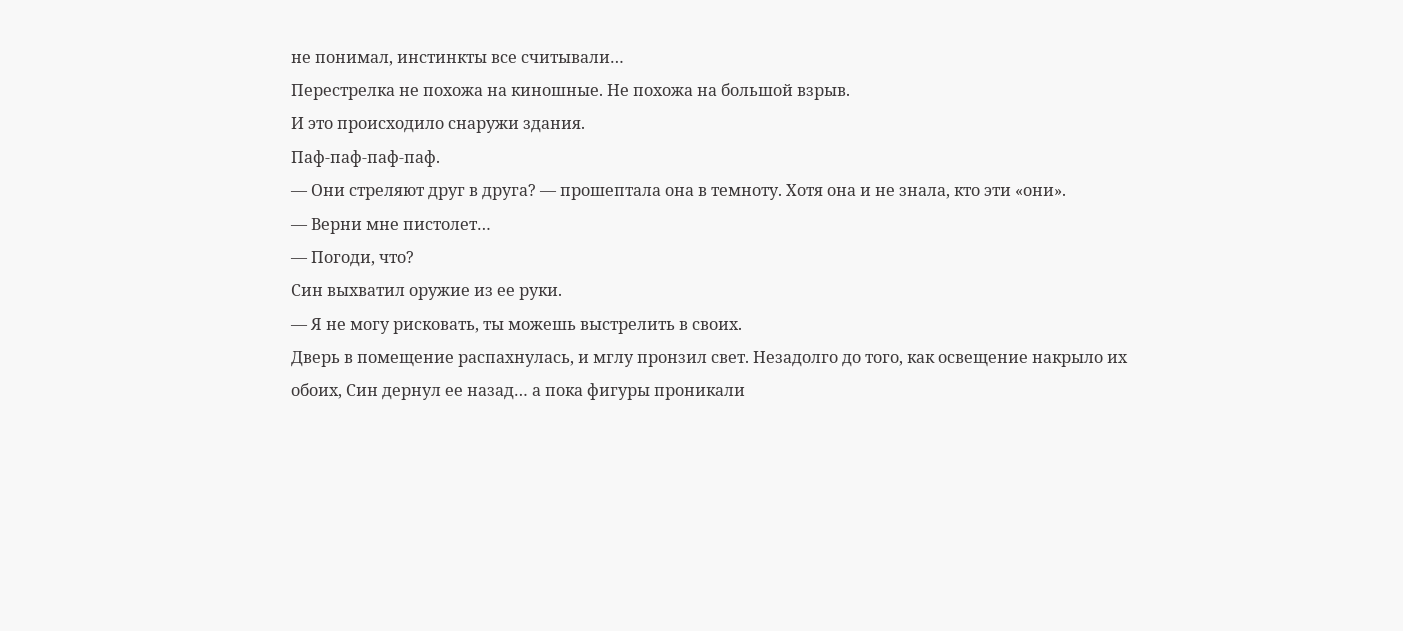не понимал, инстинкты все считывали…
Перестрелка не похожа на киношные. Не похожа на большой взрыв.
И это происходило снаружи здания.
Паф-паф-паф-паф.
— Они стреляют друг в друга? — прошептала она в темноту. Хотя она и не знала, кто эти «они».
— Верни мне пистолет…
— Погоди, что?
Син выхватил оружие из ее руки.
— Я не могу рисковать, ты можешь выстрелить в своих.
Дверь в помещение распахнулась, и мглу пронзил свет. Незадолго до того, как освещение накрыло их обоих, Син дернул ее назад… а пока фигуры проникали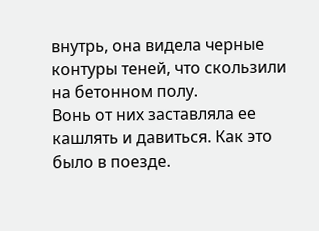внутрь, она видела черные контуры теней, что скользили на бетонном полу.
Вонь от них заставляла ее кашлять и давиться. Как это было в поезде.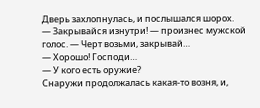Дверь захлопнулась, и послышался шорох.
— Закрывайся изнутри! — произнес мужской голос. — Черт возьми, закрывай…
— Хорошо! Господи…
— У кого есть оружие?
Снаружи продолжалась какая-то возня, и,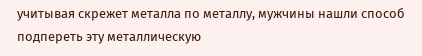учитывая скрежет металла по металлу, мужчины нашли способ подпереть эту металлическую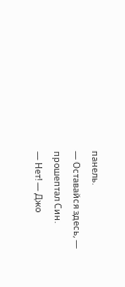панель.
— Оставайся здесь, — прошептал Син.
— Нет! — Джо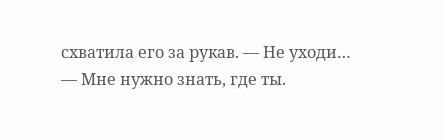схватила его за рукав. — Не уходи…
— Мне нужно знать, где ты.